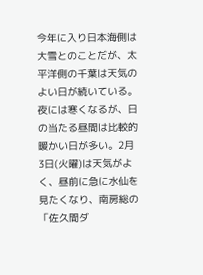今年に入り日本海側は大雪とのことだが、太平洋側の千葉は天気のよい日が続いている。夜には寒くなるが、日の当たる昼間は比較的暖かい日が多い。2月3日(火曜)は天気がよく、昼前に急に水仙を見たくなり、南房総の「佐久間ダ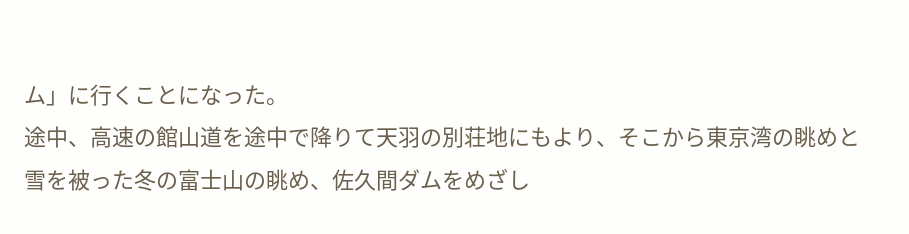ム」に行くことになった。
途中、高速の館山道を途中で降りて天羽の別荘地にもより、そこから東京湾の眺めと雪を被った冬の富士山の眺め、佐久間ダムをめざし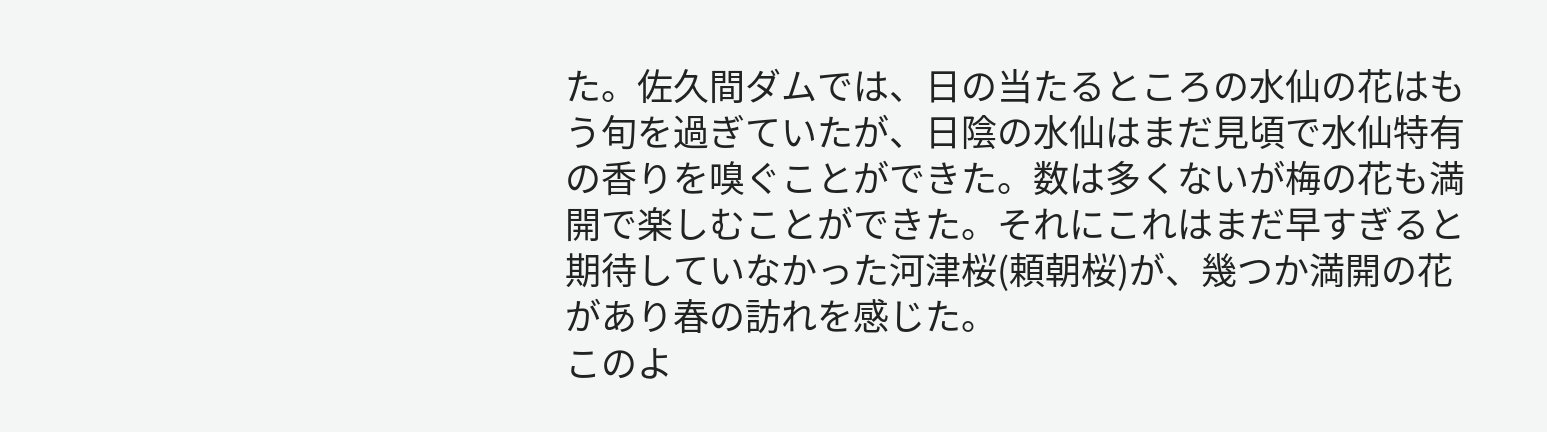た。佐久間ダムでは、日の当たるところの水仙の花はもう旬を過ぎていたが、日陰の水仙はまだ見頃で水仙特有の香りを嗅ぐことができた。数は多くないが梅の花も満開で楽しむことができた。それにこれはまだ早すぎると期待していなかった河津桜(頼朝桜)が、幾つか満開の花があり春の訪れを感じた。
このよ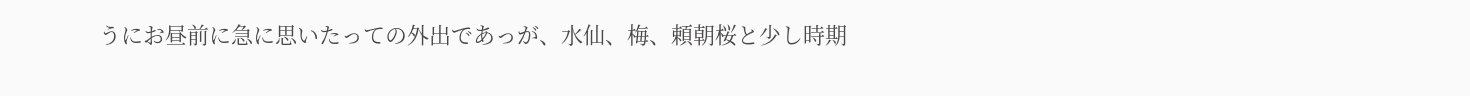うにお昼前に急に思いたっての外出であっが、水仙、梅、頼朝桜と少し時期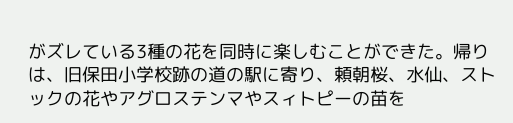がズレている3種の花を同時に楽しむことができた。帰りは、旧保田小学校跡の道の駅に寄り、頼朝桜、水仙、ストックの花やアグロステンマやスィトピーの苗を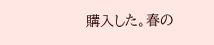購入した。春の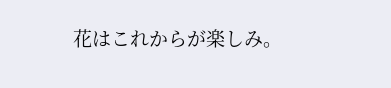花はこれからが楽しみ。